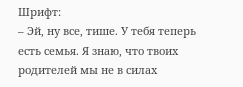Шрифт:
– Эй, ну все, тише. У тебя теперь есть семья. Я знаю, что твоих родителей мы не в силах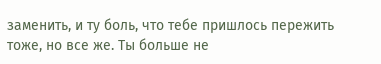заменить, и ту боль, что тебе пришлось пережить тоже, но все же. Ты больше не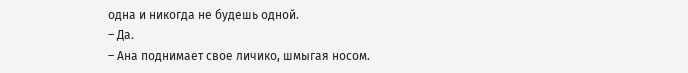одна и никогда не будешь одной.
– Да.
– Ана поднимает свое личико, шмыгая носом.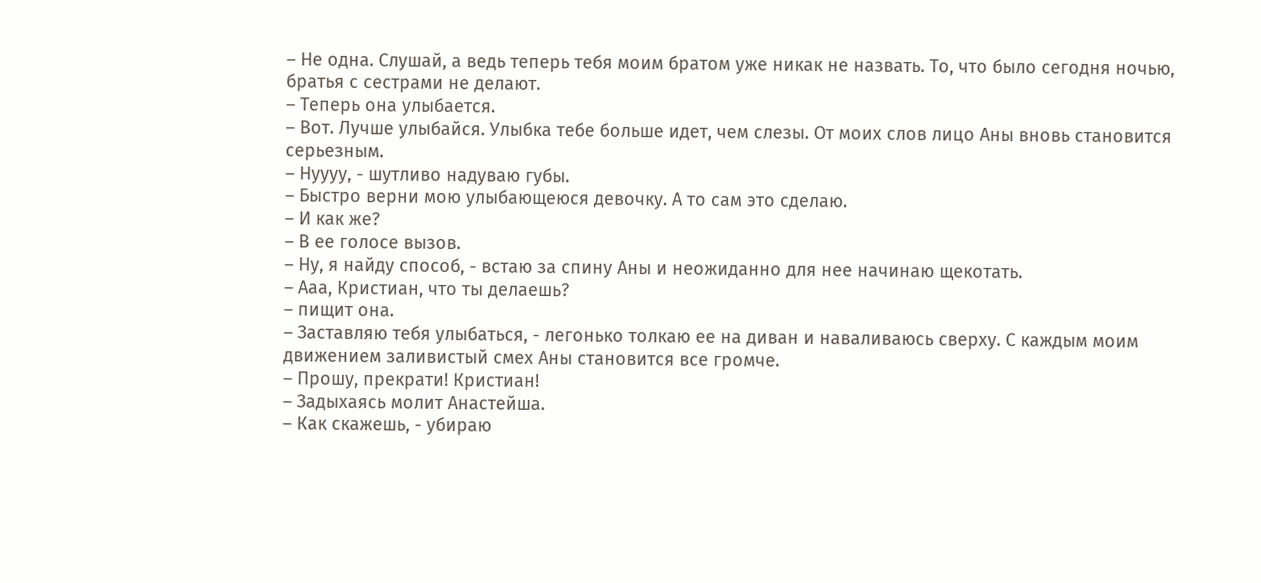– Не одна. Слушай, а ведь теперь тебя моим братом уже никак не назвать. То, что было сегодня ночью, братья с сестрами не делают.
– Теперь она улыбается.
– Вот. Лучше улыбайся. Улыбка тебе больше идет, чем слезы. От моих слов лицо Аны вновь становится серьезным.
– Нуууу, - шутливо надуваю губы.
– Быстро верни мою улыбающеюся девочку. А то сам это сделаю.
– И как же?
– В ее голосе вызов.
– Ну, я найду способ, - встаю за спину Аны и неожиданно для нее начинаю щекотать.
– Ааа, Кристиан, что ты делаешь?
– пищит она.
– Заставляю тебя улыбаться, - легонько толкаю ее на диван и наваливаюсь сверху. С каждым моим движением заливистый смех Аны становится все громче.
– Прошу, прекрати! Кристиан!
– Задыхаясь молит Анастейша.
– Как скажешь, - убираю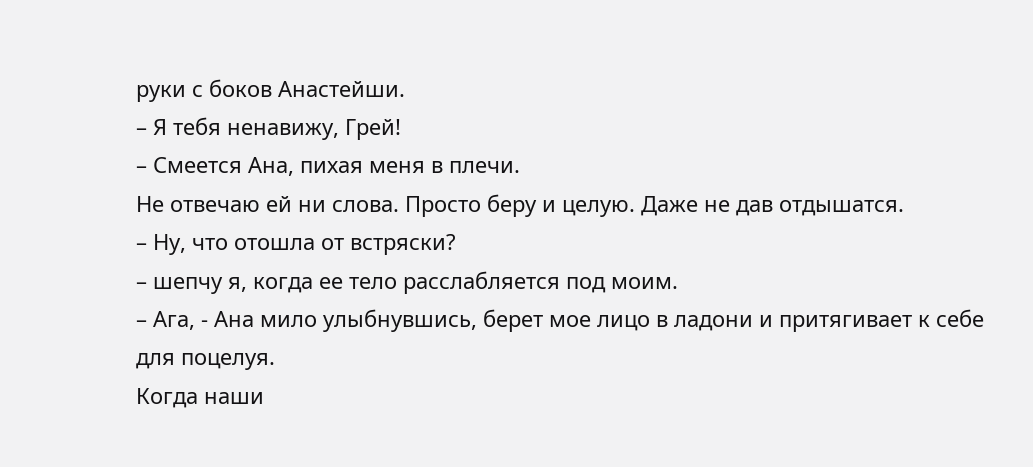руки с боков Анастейши.
– Я тебя ненавижу, Грей!
– Смеется Ана, пихая меня в плечи.
Не отвечаю ей ни слова. Просто беру и целую. Даже не дав отдышатся.
– Ну, что отошла от встряски?
– шепчу я, когда ее тело расслабляется под моим.
– Ага, - Ана мило улыбнувшись, берет мое лицо в ладони и притягивает к себе для поцелуя.
Когда наши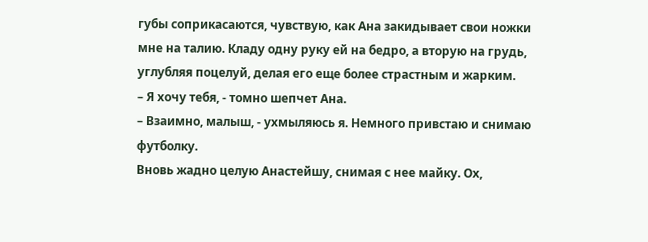губы соприкасаются, чувствую, как Ана закидывает свои ножки мне на талию. Кладу одну руку ей на бедро, а вторую на грудь, углубляя поцелуй, делая его еще более страстным и жарким.
– Я хочу тебя, - томно шепчет Ана.
– Взаимно, малыш, - ухмыляюсь я. Немного привстаю и снимаю футболку.
Вновь жадно целую Анастейшу, снимая с нее майку. Ох,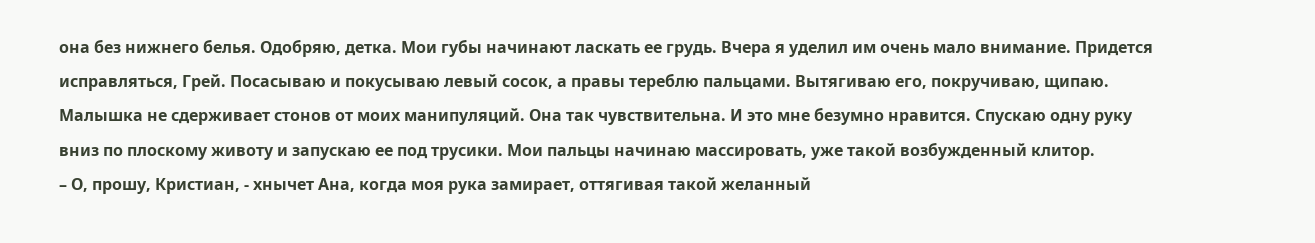она без нижнего белья. Одобряю, детка. Мои губы начинают ласкать ее грудь. Вчера я уделил им очень мало внимание. Придется исправляться, Грей. Посасываю и покусываю левый сосок, а правы тереблю пальцами. Вытягиваю его, покручиваю, щипаю. Малышка не сдерживает стонов от моих манипуляций. Она так чувствительна. И это мне безумно нравится. Спускаю одну руку вниз по плоскому животу и запускаю ее под трусики. Мои пальцы начинаю массировать, уже такой возбужденный клитор.
– О, прошу, Кристиан, - хнычет Ана, когда моя рука замирает, оттягивая такой желанный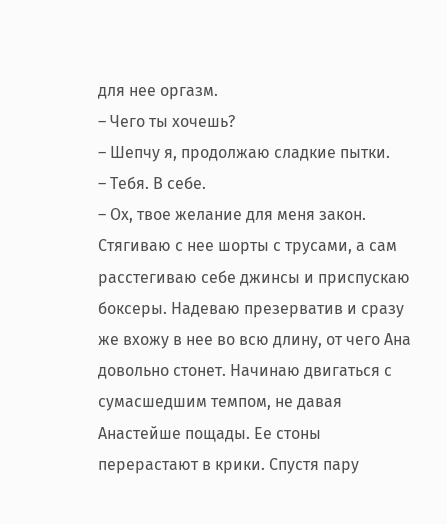для нее оргазм.
– Чего ты хочешь?
– Шепчу я, продолжаю сладкие пытки.
– Тебя. В себе.
– Ох, твое желание для меня закон.
Стягиваю с нее шорты с трусами, а сам расстегиваю себе джинсы и приспускаю боксеры. Надеваю презерватив и сразу же вхожу в нее во всю длину, от чего Ана довольно стонет. Начинаю двигаться с сумасшедшим темпом, не давая Анастейше пощады. Ее стоны перерастают в крики. Спустя пару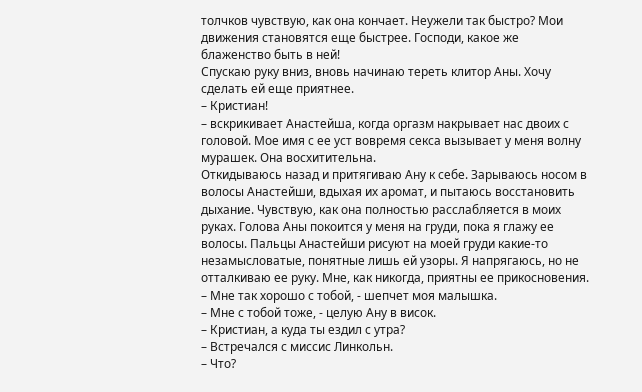толчков чувствую, как она кончает. Неужели так быстро? Мои движения становятся еще быстрее. Господи, какое же блаженство быть в ней!
Спускаю руку вниз, вновь начинаю тереть клитор Аны. Хочу сделать ей еще приятнее.
– Кристиан!
– вскрикивает Анастейша, когда оргазм накрывает нас двоих с головой. Мое имя с ее уст вовремя секса вызывает у меня волну мурашек. Она восхитительна.
Откидываюсь назад и притягиваю Ану к себе. Зарываюсь носом в волосы Анастейши, вдыхая их аромат, и пытаюсь восстановить дыхание. Чувствую, как она полностью расслабляется в моих руках. Голова Аны покоится у меня на груди, пока я глажу ее волосы. Пальцы Анастейши рисуют на моей груди какие-то незамысловатые, понятные лишь ей узоры. Я напрягаюсь, но не отталкиваю ее руку. Мне, как никогда, приятны ее прикосновения.
– Мне так хорошо с тобой, - шепчет моя малышка.
– Мне с тобой тоже, - целую Ану в висок.
– Кристиан, а куда ты ездил с утра?
– Встречался с миссис Линкольн.
– Что?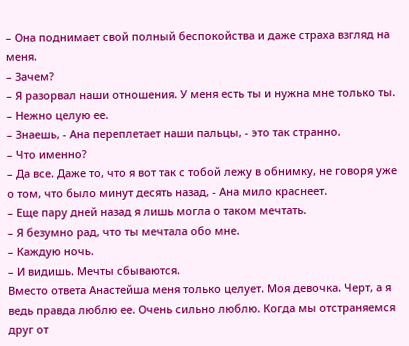– Она поднимает свой полный беспокойства и даже страха взгляд на меня.
– Зачем?
– Я разорвал наши отношения. У меня есть ты и нужна мне только ты.
– Нежно целую ее.
– Знаешь, - Ана переплетает наши пальцы, - это так странно.
– Что именно?
– Да все. Даже то, что я вот так с тобой лежу в обнимку, не говоря уже о том, что было минут десять назад, - Ана мило краснеет.
– Еще пару дней назад я лишь могла о таком мечтать.
– Я безумно рад, что ты мечтала обо мне.
– Каждую ночь.
– И видишь. Мечты сбываются.
Вместо ответа Анастейша меня только целует. Моя девочка. Черт, а я ведь правда люблю ее. Очень сильно люблю. Когда мы отстраняемся друг от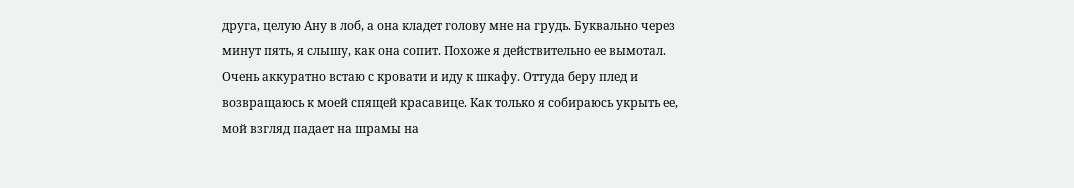друга, целую Ану в лоб, а она кладет голову мне на грудь. Буквально через минут пять, я слышу, как она сопит. Похоже я действительно ее вымотал. Очень аккуратно встаю с кровати и иду к шкафу. Оттуда беру плед и возвращаюсь к моей спящей красавице. Как только я собираюсь укрыть ее, мой взгляд падает на шрамы на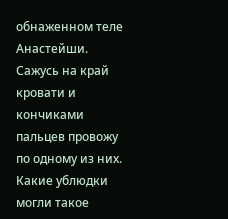обнаженном теле Анастейши. Сажусь на край кровати и кончиками пальцев провожу по одному из них. Какие ублюдки могли такое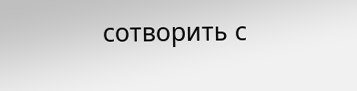сотворить с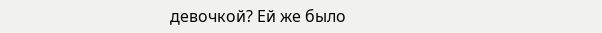девочкой? Ей же было